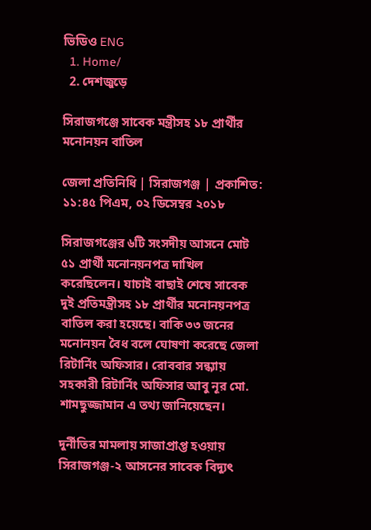ভিডিও ENG
  1. Home/
  2. দেশজুড়ে

সিরাজগঞ্জে সাবেক মন্ত্রীসহ ১৮ প্রার্থীর মনোনয়ন বাতিল

জেলা প্রতিনিধি | সিরাজগঞ্জ | প্রকাশিত: ১১:৪৫ পিএম, ০২ ডিসেম্বর ২০১৮

সিরাজগঞ্জের ৬টি সংসদীয় আসনে মোট ৫১ প্রার্থী মনোনয়নপত্র দাখিল করেছিলেন। যাচাই বাছাই শেষে সাবেক দুই প্রতিমন্ত্রীসহ ১৮ প্রার্থীর মনোনয়নপত্র বাতিল করা হয়েছে। বাকি ৩৩ জনের মনোনয়ন বৈধ বলে ঘোষণা করেছে জেলা রিটার্নিং অফিসার। রোববার সন্ধ্যায় সহকারী রিটার্নিং অফিসার আবু নূর মো. শামছুজ্জামান এ তথ্য জানিয়েছেন।

দুর্নীতির মামলায় সাজাপ্রাপ্ত হওয়ায় সিরাজগঞ্জ-২ আসনের সাবেক বিদ্যুৎ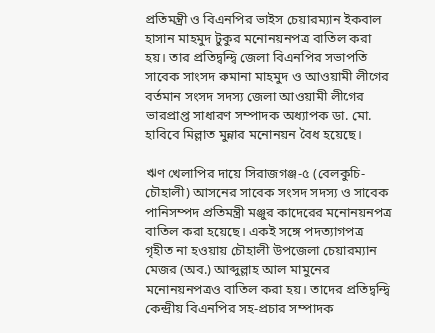প্রতিমন্ত্রী ও বিএনপির ভাইস চেয়ারম্যান ইকবাল হাসান মাহমুদ টুকুর মনোনয়নপত্র বাতিল করা হয়। তার প্রতিদ্বন্দ্বি জেলা বিএনপির সভাপতি সাবেক সাংসদ রুমানা মাহমুদ ও আওয়ামী লীগের বর্তমান সংসদ সদস্য জেলা আওয়ামী লীগের ভারপ্রাপ্ত সাধারণ সম্পাদক অধ্যাপক ডা. মো. হাবিবে মিল্লাত মুন্নার মনোনয়ন বৈধ হয়েছে।

ঋণ খেলাপির দায়ে সিরাজগঞ্জ-৫ (বেলকুচি-চৌহালী) আসনের সাবেক সংসদ সদস্য ও সাবেক পানিসম্পদ প্রতিমন্ত্রী মঞ্জুর কাদেরের মনোনয়নপত্র বাতিল করা হয়েছে। একই সঙ্গে পদত্যাগপত্র গৃহীত না হওয়ায় চৌহালী উপজেলা চেয়ারম্যান মেজর (অব.) আব্দুল্লাহ আল মামুনের মনোনয়নপত্রও বাতিল করা হয়। তাদের প্রতিদ্বন্দ্বি কেন্দ্রীয় বিএনপির সহ-প্রচার সম্পাদক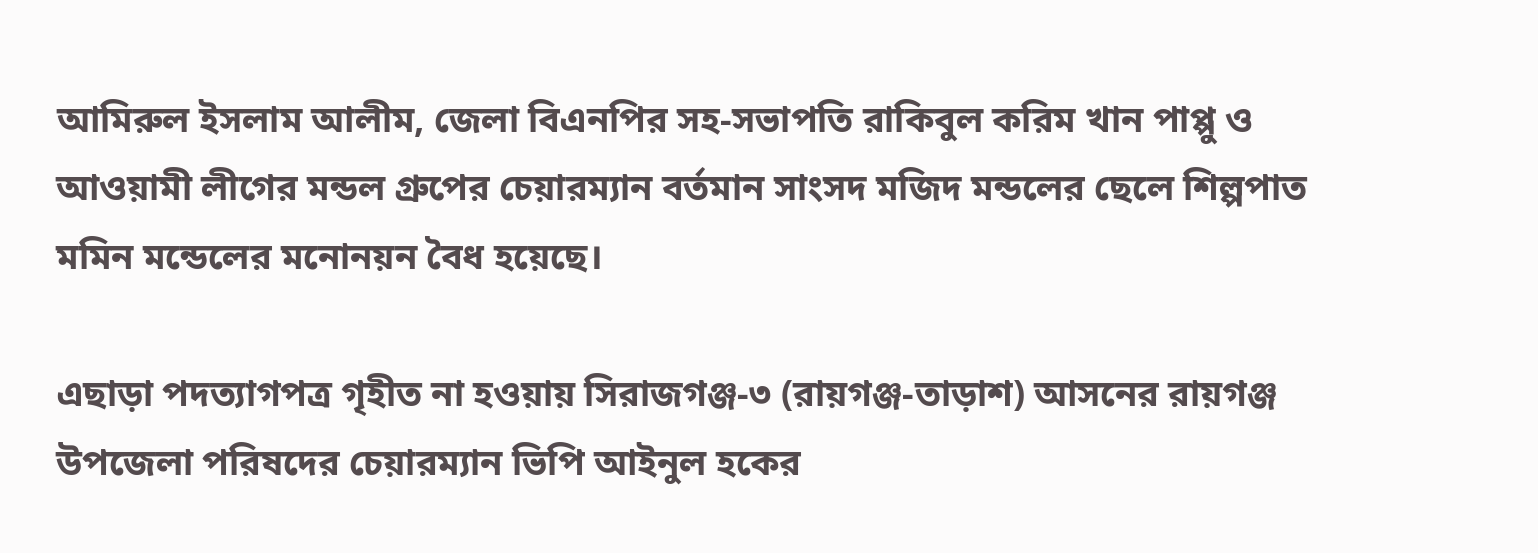আমিরুল ইসলাম আলীম, জেলা বিএনপির সহ-সভাপতি রাকিবুল করিম খান পাপ্পু ও আওয়ামী লীগের মন্ডল গ্রুপের চেয়ারম্যান বর্তমান সাংসদ মজিদ মন্ডলের ছেলে শিল্পপাত মমিন মন্ডেলের মনোনয়ন বৈধ হয়েছে।

এছাড়া পদত্যাগপত্র গৃহীত না হওয়ায় সিরাজগঞ্জ-৩ (রায়গঞ্জ-তাড়াশ) আসনের রায়গঞ্জ উপজেলা পরিষদের চেয়ারম্যান ভিপি আইনুল হকের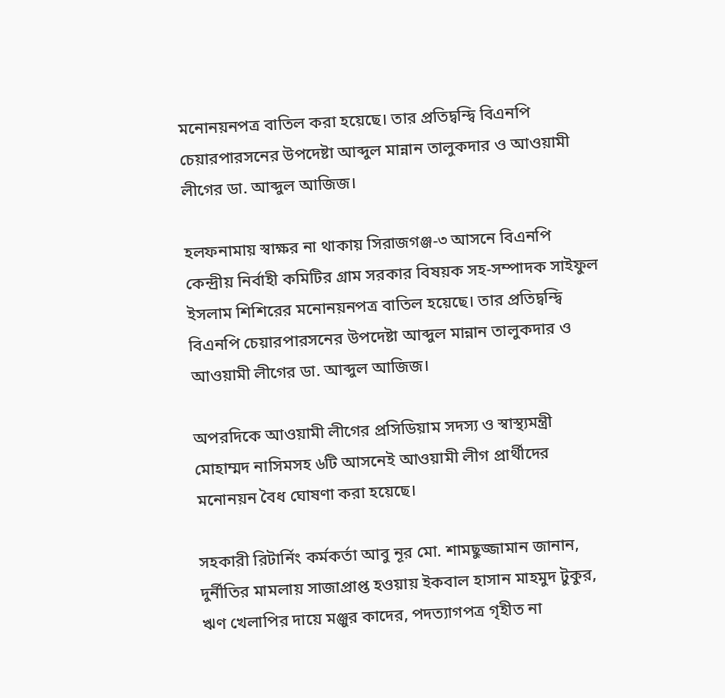মনোনয়নপত্র বাতিল করা হয়েছে। তার প্রতিদ্বন্দ্বি বিএনপি চেয়ারপারসনের উপদেষ্টা আব্দুল মান্নান তালুকদার ও আওয়ামী লীগের ডা. আব্দুল আজিজ।

হলফনামায় স্বাক্ষর না থাকায় সিরাজগঞ্জ-৩ আসনে বিএনপি কেন্দ্রীয় নির্বাহী কমিটির গ্রাম সরকার বিষয়ক সহ-সম্পাদক সাইফুল ইসলাম শিশিরের মনোনয়নপত্র বাতিল হয়েছে। তার প্রতিদ্বন্দ্বি বিএনপি চেয়ারপারসনের উপদেষ্টা আব্দুল মান্নান তালুকদার ও আওয়ামী লীগের ডা. আব্দুল আজিজ।

অপরদিকে আওয়ামী লীগের প্রসিডিয়াম সদস্য ও স্বাস্থ্যমন্ত্রী মোহাম্মদ নাসিমসহ ৬টি আসনেই আওয়ামী লীগ প্রার্থীদের মনোনয়ন বৈধ ঘোষণা করা হয়েছে।

সহকারী রিটার্নিং কর্মকর্তা আবু নূর মো. শামছুজ্জামান জানান, দুর্নীতির মামলায় সাজাপ্রাপ্ত হওয়ায় ইকবাল হাসান মাহমুদ টুকুর, ঋণ খেলাপির দায়ে মঞ্জুর কাদের, পদত্যাগপত্র গৃহীত না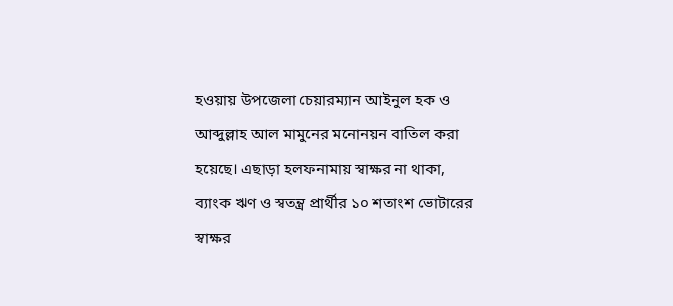হওয়ায় উপজেলা চেয়ারম্যান আইনুল হক ও আব্দুল্লাহ আল মামুনের মনোনয়ন বাতিল করা হয়েছে। এছাড়া হলফনামায় স্বাক্ষর না থাকা, ব্যাংক ঋণ ও স্বতন্ত্র প্রার্থীর ১০ শতাংশ ভোটারের স্বাক্ষর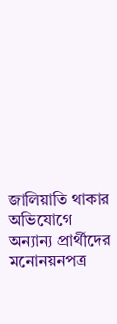জালিয়াতি থাকার অভিযোগে অন্যান্য প্রার্থীদের মনোনয়নপত্র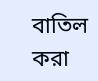বাতিল করা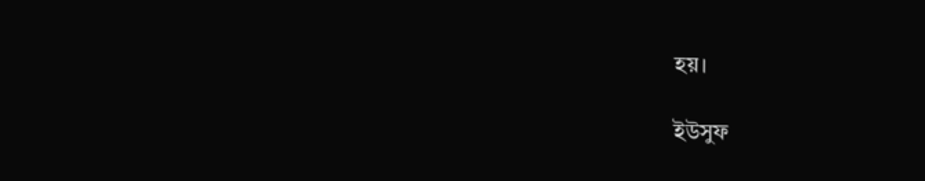হয়।

ইউসুফ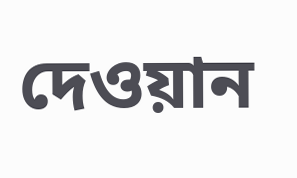দেওয়ান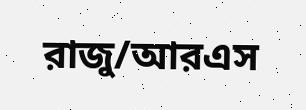রাজু/আরএস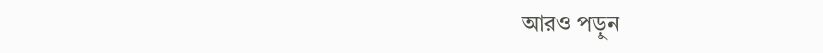আরও পড়ুন